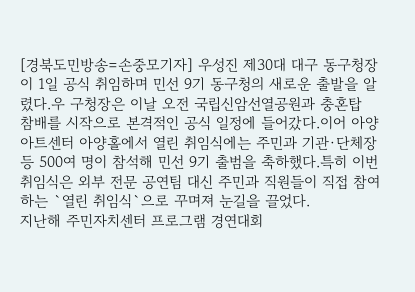[경북도민방송=손중모기자] 우성진 제30대 대구 동구청장이 1일 공식 취임하며 민선 9기 동구청의 새로운 출발을 알렸다.우 구청장은 이날 오전 국립신암선열공원과 충혼탑 참배를 시작으로 본격적인 공식 일정에 들어갔다.이어 아양아트센터 아양홀에서 열린 취임식에는 주민과 기관·단체장 등 500여 명이 참석해 민선 9기 출범을 축하했다.특히 이번 취임식은 외부 전문 공연팀 대신 주민과 직원들이 직접 참여하는 `열린 취임식`으로 꾸며져 눈길을 끌었다.
지난해 주민자치센터 프로그램 경연대회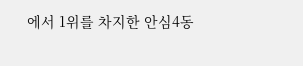에서 1위를 차지한 안심4동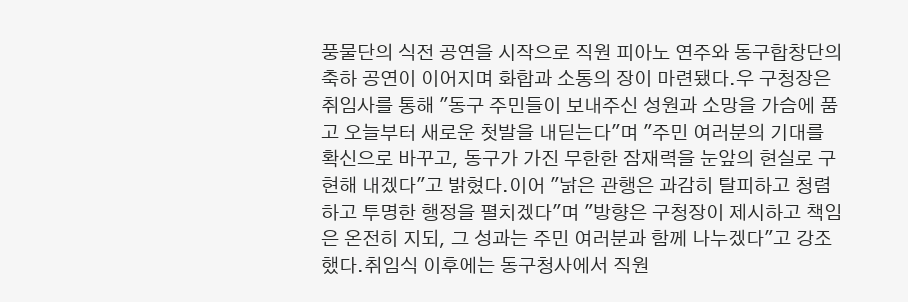풍물단의 식전 공연을 시작으로 직원 피아노 연주와 동구합창단의 축하 공연이 이어지며 화합과 소통의 장이 마련됐다.우 구청장은 취임사를 통해 "동구 주민들이 보내주신 성원과 소망을 가슴에 품고 오늘부터 새로운 첫발을 내딛는다"며 "주민 여러분의 기대를 확신으로 바꾸고, 동구가 가진 무한한 잠재력을 눈앞의 현실로 구현해 내겠다"고 밝혔다.이어 "낡은 관행은 과감히 탈피하고 청렴하고 투명한 행정을 펼치겠다"며 "방향은 구청장이 제시하고 책임은 온전히 지되, 그 성과는 주민 여러분과 함께 나누겠다"고 강조했다.취임식 이후에는 동구청사에서 직원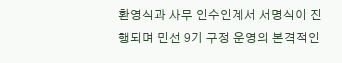환영식과 사무 인수인계서 서명식이 진행되며 민선 9기 구정 운영의 본격적인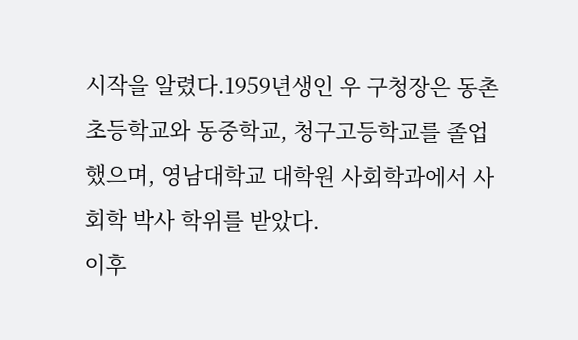시작을 알렸다.1959년생인 우 구청장은 동촌초등학교와 동중학교, 청구고등학교를 졸업했으며, 영남대학교 대학원 사회학과에서 사회학 박사 학위를 받았다.
이후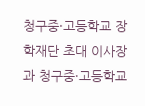청구중·고등학교 장학재단 초대 이사장과 청구중·고등학교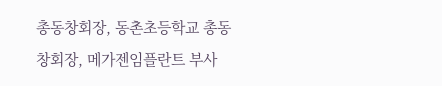총동창회장, 동촌초등학교 총동창회장, 메가젠임플란트 부사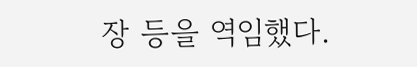장 등을 역임했다.